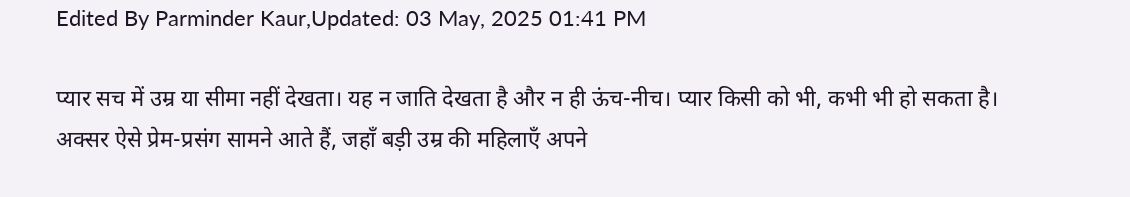Edited By Parminder Kaur,Updated: 03 May, 2025 01:41 PM

प्यार सच में उम्र या सीमा नहीं देखता। यह न जाति देखता है और न ही ऊंच-नीच। प्यार किसी को भी, कभी भी हो सकता है। अक्सर ऐसे प्रेम-प्रसंग सामने आते हैं, जहाँ बड़ी उम्र की महिलाएँ अपने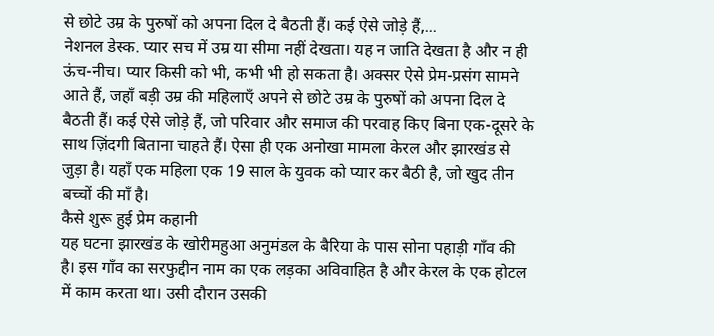से छोटे उम्र के पुरुषों को अपना दिल दे बैठती हैं। कई ऐसे जोड़े हैं,...
नेशनल डेस्क. प्यार सच में उम्र या सीमा नहीं देखता। यह न जाति देखता है और न ही ऊंच-नीच। प्यार किसी को भी, कभी भी हो सकता है। अक्सर ऐसे प्रेम-प्रसंग सामने आते हैं, जहाँ बड़ी उम्र की महिलाएँ अपने से छोटे उम्र के पुरुषों को अपना दिल दे बैठती हैं। कई ऐसे जोड़े हैं, जो परिवार और समाज की परवाह किए बिना एक-दूसरे के साथ ज़िंदगी बिताना चाहते हैं। ऐसा ही एक अनोखा मामला केरल और झारखंड से जुड़ा है। यहाँ एक महिला एक 19 साल के युवक को प्यार कर बैठी है, जो खुद तीन बच्चों की माँ है।
कैसे शुरू हुई प्रेम कहानी
यह घटना झारखंड के खोरीमहुआ अनुमंडल के बैरिया के पास सोना पहाड़ी गाँव की है। इस गाँव का सरफुद्दीन नाम का एक लड़का अविवाहित है और केरल के एक होटल में काम करता था। उसी दौरान उसकी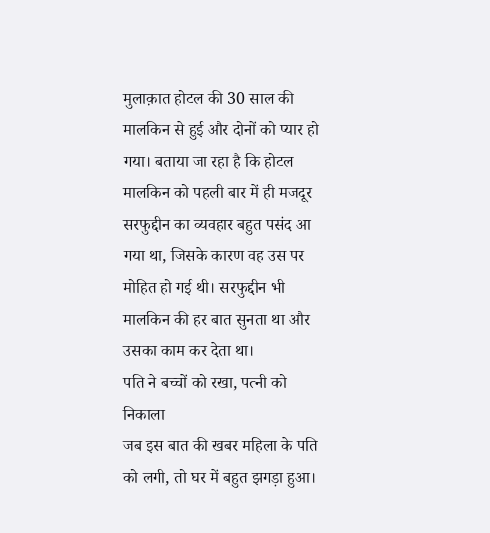मुलाक़ात होटल की 30 साल की मालकिन से हुई और दोनों को प्यार हो गया। बताया जा रहा है कि होटल मालकिन को पहली बार में ही मजदूर सरफुद्दीन का व्यवहार बहुत पसंद आ गया था, जिसके कारण वह उस पर मोहित हो गई थी। सरफुद्दीन भी मालकिन की हर बात सुनता था और उसका काम कर देता था।
पति ने बच्चों को रखा, पत्नी को निकाला
जब इस बात की खबर महिला के पति को लगी, तो घर में बहुत झगड़ा हुआ।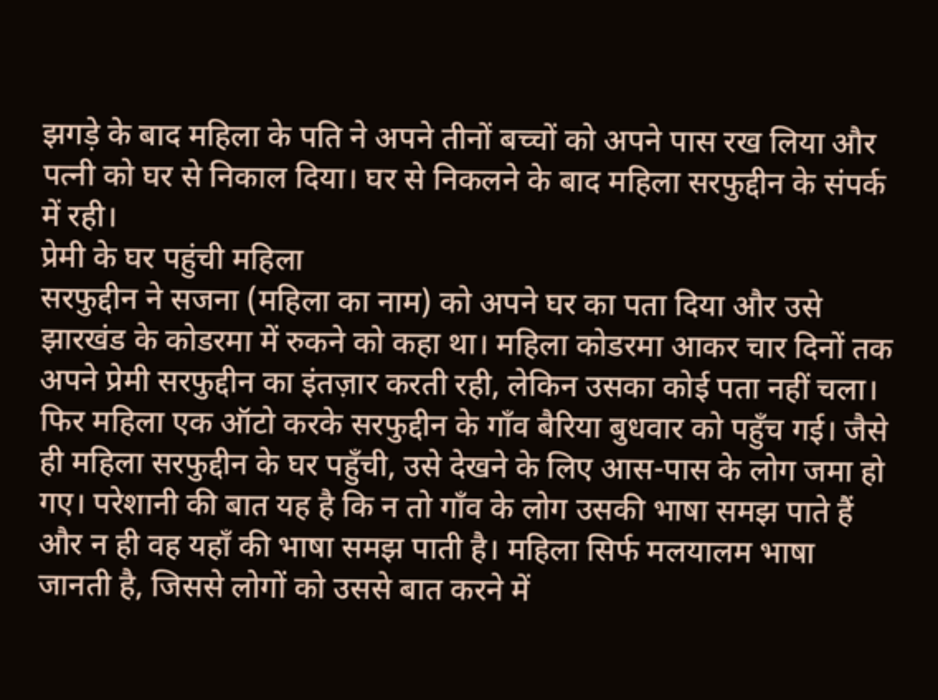झगड़े के बाद महिला के पति ने अपने तीनों बच्चों को अपने पास रख लिया और पत्नी को घर से निकाल दिया। घर से निकलने के बाद महिला सरफुद्दीन के संपर्क में रही।
प्रेमी के घर पहुंची महिला
सरफुद्दीन ने सजना (महिला का नाम) को अपने घर का पता दिया और उसे झारखंड के कोडरमा में रुकने को कहा था। महिला कोडरमा आकर चार दिनों तक अपने प्रेमी सरफुद्दीन का इंतज़ार करती रही, लेकिन उसका कोई पता नहीं चला। फिर महिला एक ऑटो करके सरफुद्दीन के गाँव बैरिया बुधवार को पहुँच गई। जैसे ही महिला सरफुद्दीन के घर पहुँची, उसे देखने के लिए आस-पास के लोग जमा हो गए। परेशानी की बात यह है कि न तो गाँव के लोग उसकी भाषा समझ पाते हैं और न ही वह यहाँ की भाषा समझ पाती है। महिला सिर्फ मलयालम भाषा जानती है, जिससे लोगों को उससे बात करने में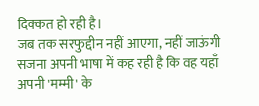दिक्कत हो रही है।
जब तक सरफुद्दीन नहीं आएगा, नहीं जाऊंगी
सजना अपनी भाषा में कह रही है कि वह यहाँ अपनी 'मम्मी' के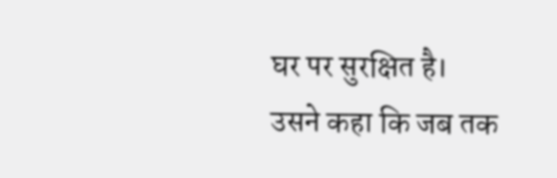घर पर सुरक्षित है। उसने कहा कि जब तक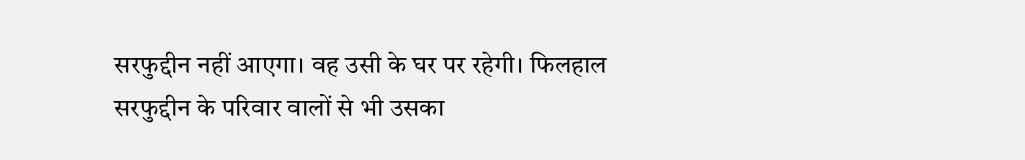सरफुद्दीन नहीं आएगा। वह उसी के घर पर रहेगी। फिलहाल सरफुद्दीन के परिवार वालों से भी उसका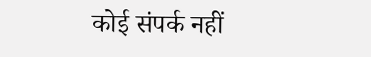कोई संपर्क नहीं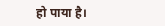हो पाया है।